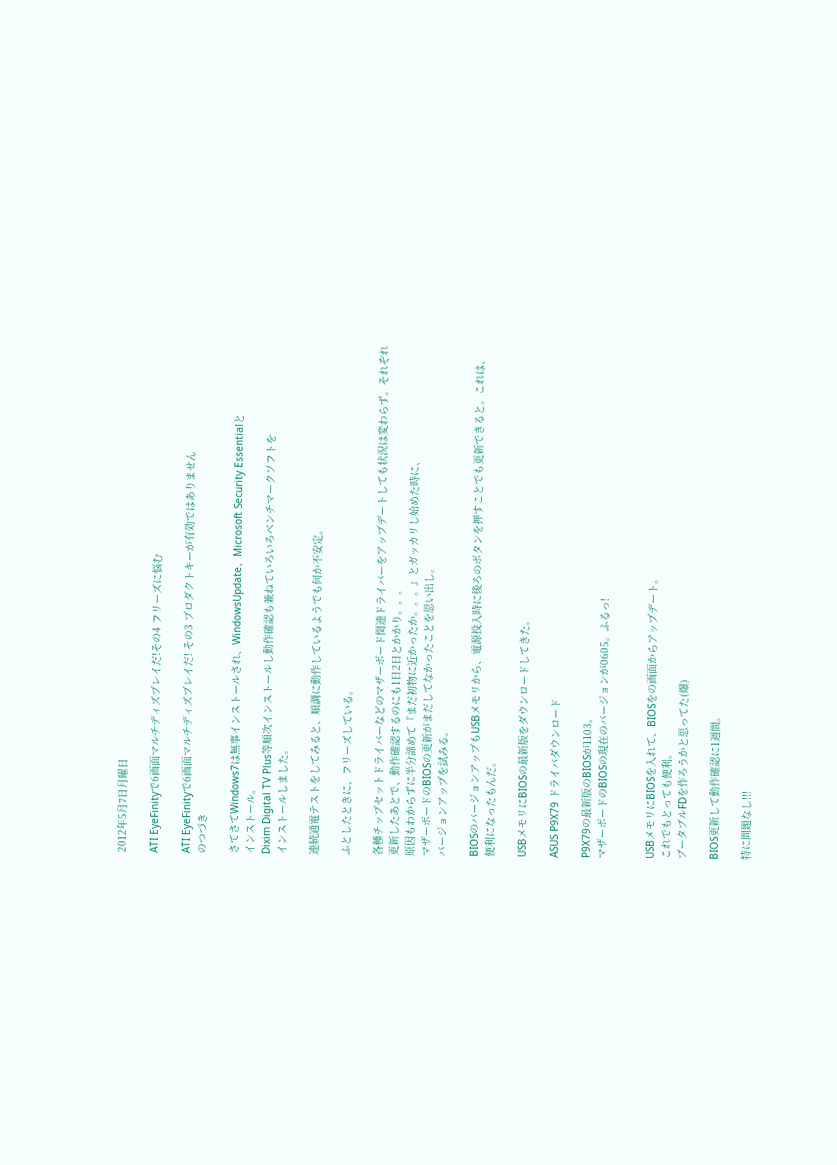2012年5月7日月曜日

ATI EyeFinityで6画面マルチディズプレイだ!その4 フリーズに悩む

ATI EyeFinityで6画面マルチディズプレイだ! その3 プロダクトキーが有効ではありません
のつづき

さてさてWindows7は無事インストールされ、WindowsUpdate、Microsoft Security Essentialと
インストール。
Dixim Digital TV Plus等順次インストールし動作確認も兼ねていろいろベンチマークソフトを
インストールしました。

連続通電テストをしてみると、順調に動作しているようでも何か不安定。

ふとしたときに、フリーズしている。

各種チップセットドライバーなどのマザーボード関連ドライバーをアップデートしても状況は変わらず。それぞれ更新したあとで、動作確認するのにも1日2日とかかり。。。
原因もわからずに半分諦めて『まだ初物に近かったか。。。』とガッカリし始めた時に、
マザーボードのBIOSの更新がまだしてなかったことを思い出し。
バージョンアップを試みる。

BIOSのバージョンアップもUSBメモリから、電源投入時に後ろのボタンを押すことでも更新できると。これは、便利になったもんだ。

USBメモリにBIOSの最新版をダウンロードしてきた。

ASUS P9X79 ドライバダウンロード

P9X79の最新版のBIOSが1103。
マザーボードのBIOSの現在のバージョンが0605。ふるっ!


USBメモリにBIOSを入れて、BIOSをの画面からアップデート。
これでもとっても便利。
ブータブルFDを作ろうかと思ってた(爆)

BIOS更新して動作確認に1週間。

特に問題なし!!!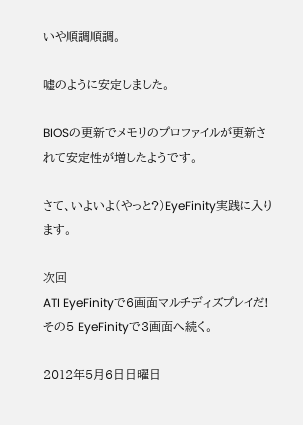いや順調順調。

嘘のように安定しました。

BIOSの更新でメモリのプロファイルが更新されて安定性が増したようです。

さて、いよいよ(やっと?)EyeFinity実践に入ります。

次回
ATI EyeFinityで6画面マルチディズプレイだ!その5 EyeFinityで3画面へ続く。

2012年5月6日日曜日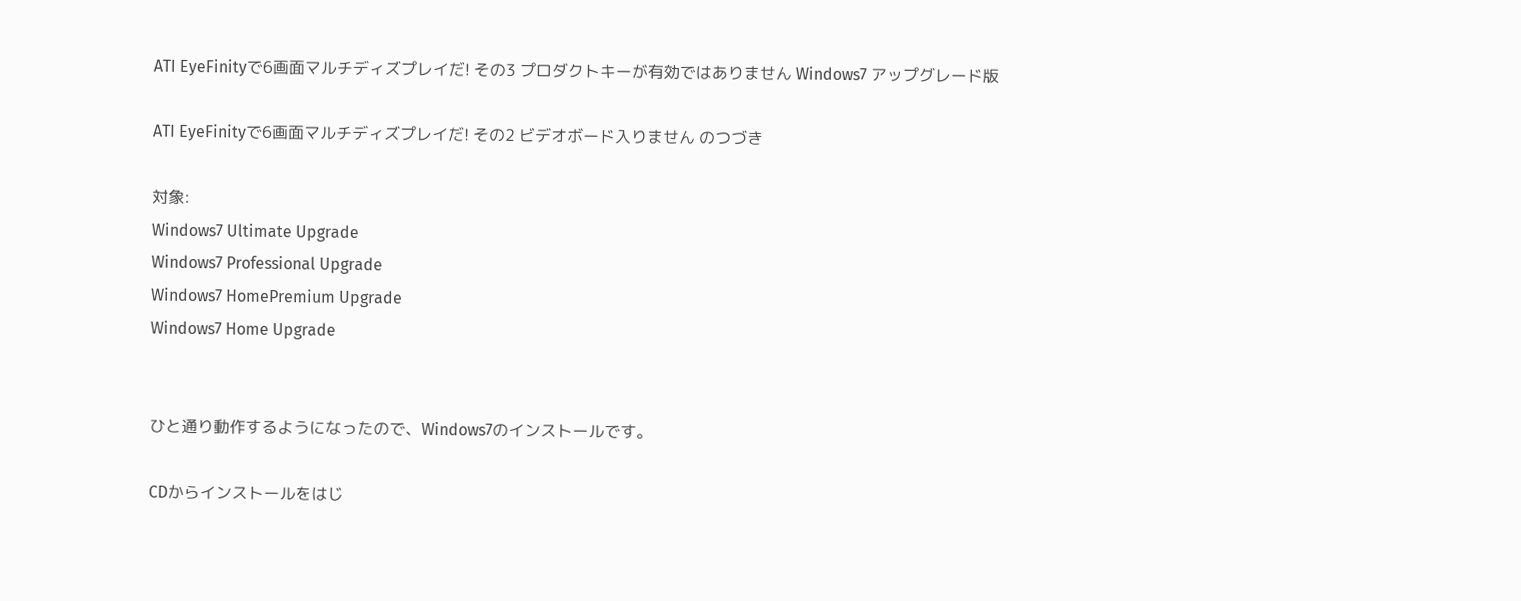ATI EyeFinityで6画面マルチディズプレイだ! その3 プロダクトキーが有効ではありません Windows7 アップグレード版

ATI EyeFinityで6画面マルチディズプレイだ! その2 ビデオボード入りません のつづき

対象:
Windows7 Ultimate Upgrade
Windows7 Professional Upgrade
Windows7 HomePremium Upgrade
Windows7 Home Upgrade


ひと通り動作するようになったので、Windows7のインストールです。

CDからインストールをはじ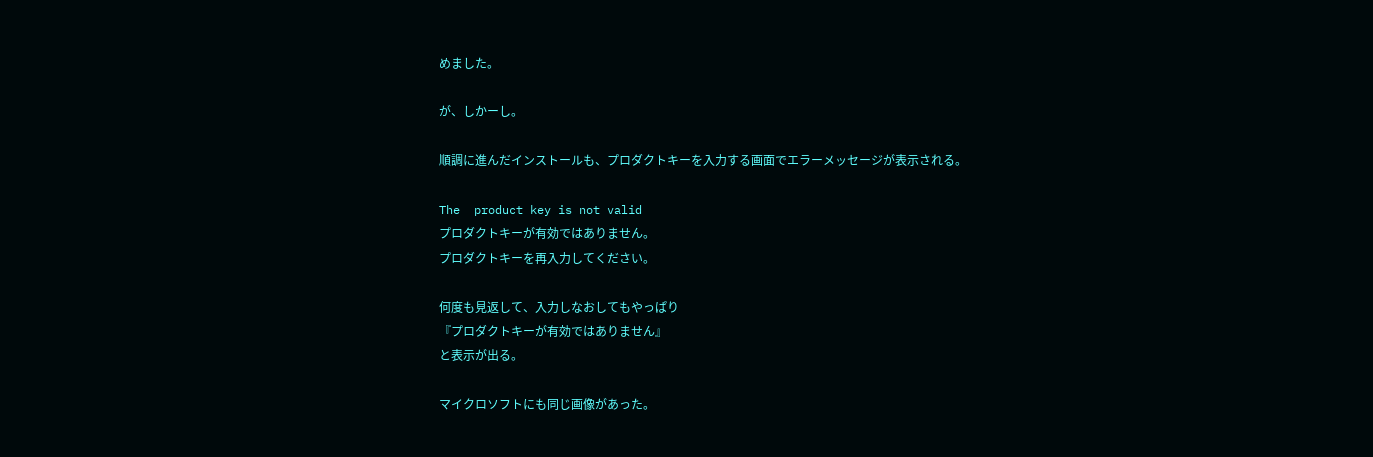めました。

が、しかーし。

順調に進んだインストールも、プロダクトキーを入力する画面でエラーメッセージが表示される。

The  product key is not valid
プロダクトキーが有効ではありません。
プロダクトキーを再入力してください。

何度も見返して、入力しなおしてもやっぱり
『プロダクトキーが有効ではありません』
と表示が出る。

マイクロソフトにも同じ画像があった。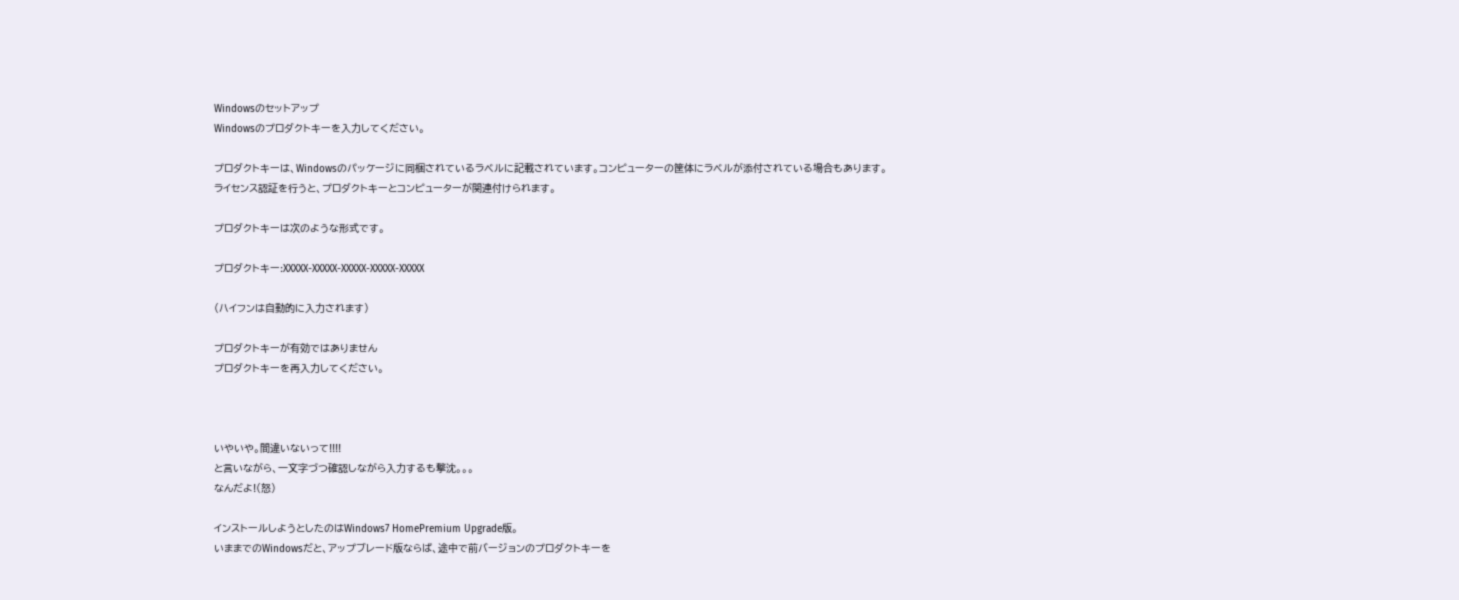Windowsのセットアップ
Windowsのプロダクトキーを入力してください。

プロダクトキーは、Windowsのパッケージに同梱されているラベルに記載されています。コンピューターの筐体にラベルが添付されている場合もあります。
ライセンス認証を行うと、プロダクトキーとコンピューターが関連付けられます。

プロダクトキーは次のような形式です。

プロダクトキー:XXXXX-XXXXX-XXXXX-XXXXX-XXXXX

(ハイフンは自動的に入力されます)

プロダクトキーが有効ではありません
プロダクトキーを再入力してください。



いやいや。間違いないって!!!!
と言いながら、一文字づつ確認しながら入力するも撃沈。。。
なんだよ!(怒)

インストールしようとしたのはWindows7 HomePremium Upgrade版。
いままでのWindowsだと、アップブレード版ならば、途中で前バージョンのプロダクトキーを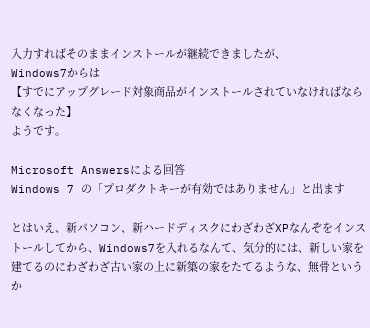入力すればそのままインストールが継続できましたが、
Windows7からは
【すでにアップグレード対象商品がインストールされていなければならなくなった】
ようです。

Microsoft Answersによる回答
Windows 7 の「プロダクトキーが有効ではありません」と出ます

とはいえ、新パソコン、新ハードディスクにわざわざXPなんぞをインストールしてから、Windows7を入れるなんて、気分的には、新しい家を建てるのにわざわざ古い家の上に新築の家をたてるような、無骨というか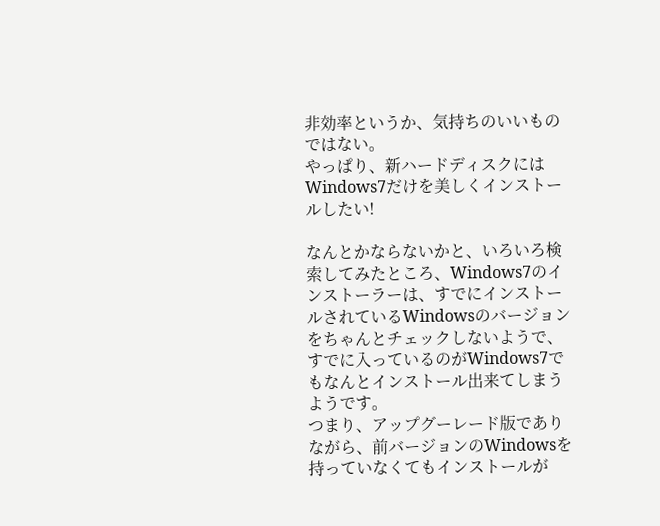非効率というか、気持ちのいいものではない。
やっぱり、新ハードディスクにはWindows7だけを美しくインストールしたい!

なんとかならないかと、いろいろ検索してみたところ、Windows7のインストーラーは、すでにインストールされているWindowsのバージョンをちゃんとチェックしないようで、すでに入っているのがWindows7でもなんとインストール出来てしまうようです。
つまり、アップグーレード版でありながら、前バージョンのWindowsを持っていなくてもインストールが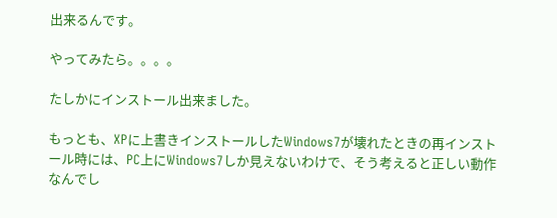出来るんです。

やってみたら。。。。

たしかにインストール出来ました。

もっとも、XPに上書きインストールしたWindows7が壊れたときの再インストール時には、PC上にWindows7しか見えないわけで、そう考えると正しい動作なんでし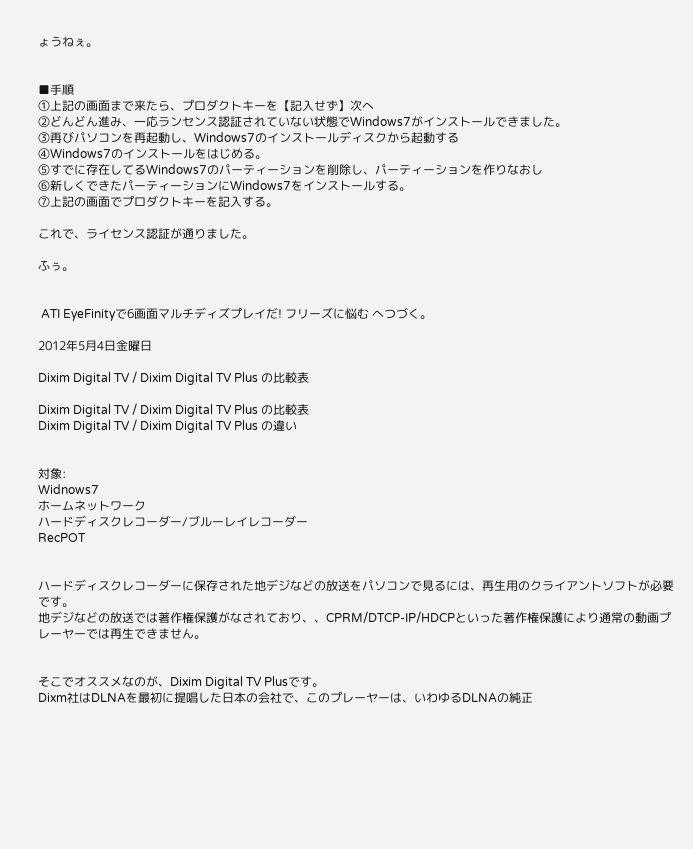ょうねぇ。


■手順
①上記の画面まで来たら、プロダクトキーを【記入せず】次へ
②どんどん進み、一応ランセンス認証されていない状態でWindows7がインストールできました。
③再びパソコンを再起動し、Windows7のインストールディスクから起動する
④Windows7のインストールをはじめる。
⑤すでに存在してるWindows7のパーティーションを削除し、パーティーションを作りなおし
⑥新しくできたパーティーションにWindows7をインストールする。
⑦上記の画面でプロダクトキーを記入する。

これで、ライセンス認証が通りました。

ふぅ。


 ATI EyeFinityで6画面マルチディズプレイだ! フリーズに悩む へつづく。

2012年5月4日金曜日

Dixim Digital TV / Dixim Digital TV Plus の比較表

Dixim Digital TV / Dixim Digital TV Plus の比較表
Dixim Digital TV / Dixim Digital TV Plus の違い


対象:
Widnows7
ホームネットワーク
ハードディスクレコーダー/ブルーレイレコーダー
RecPOT


ハードディスクレコーダーに保存された地デジなどの放送をパソコンで見るには、再生用のクライアントソフトが必要です。
地デジなどの放送では著作権保護がなされており、、CPRM/DTCP-IP/HDCPといった著作権保護により通常の動画プレーヤーでは再生できません。


そこでオススメなのが、Dixim Digital TV Plusです。
Dixm社はDLNAを最初に提唱した日本の会社で、このプレーヤーは、いわゆるDLNAの純正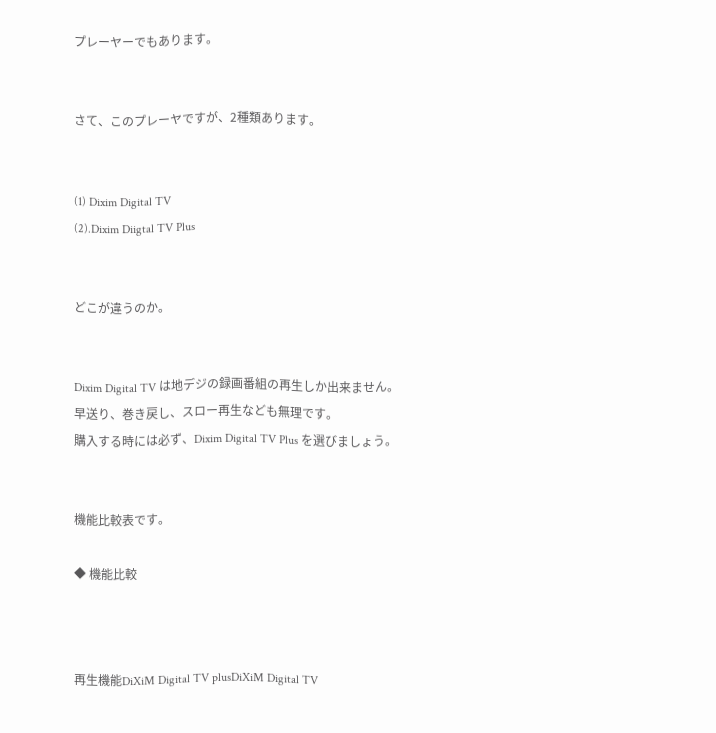プレーヤーでもあります。


さて、このプレーヤですが、2種類あります。


(1) Dixim Digital TV
(2).Dixim Diigtal TV Plus


どこが違うのか。


Dixim Digital TV は地デジの録画番組の再生しか出来ません。
早送り、巻き戻し、スロー再生なども無理です。
購入する時には必ず、Dixim Digital TV Plus を選びましょう。


機能比較表です。

◆ 機能比較



再生機能DiXiM Digital TV plusDiXiM Digital TV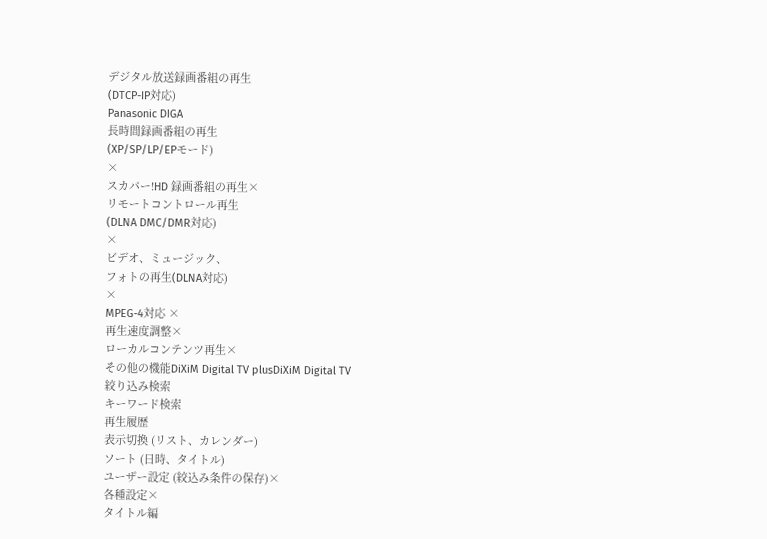デジタル放送録画番組の再生
(DTCP-IP対応)
Panasonic DIGA
長時間録画番組の再生
(XP/SP/LP/EPモード)
×
スカパー!HD 録画番組の再生×
リモートコントロール再生
(DLNA DMC/DMR対応)
×
ビデオ、ミュージック、
フォトの再生(DLNA対応)
×
MPEG-4対応 ×
再生速度調整×
ローカルコンテンツ再生×
その他の機能DiXiM Digital TV plusDiXiM Digital TV
絞り込み検索
キーワード検索
再生履歴
表示切換 (リスト、カレンダー)
ソート (日時、タイトル)
ユーザー設定 (絞込み条件の保存)×
各種設定×
タイトル編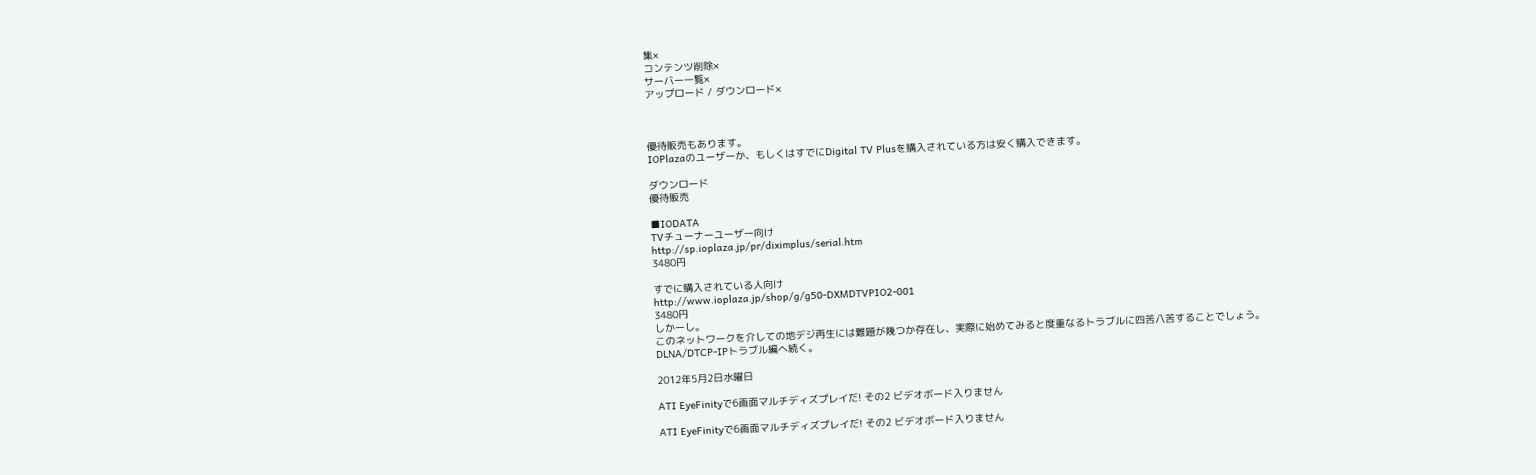集×
コンテンツ削除×
サーバー一覧×
アップロード / ダウンロード×



優待販売もあります。
IOPlazaのユーザーか、もしくはすでにDigital TV Plusを購入されている方は安く購入できます。

ダウンロード
優待販売

■IODATA
TVチューナーユーザー向け
http://sp.ioplaza.jp/pr/diximplus/serial.htm
3480円

すでに購入されている人向け
http://www.ioplaza.jp/shop/g/g50-DXMDTVPIO2-001
3480円
しかーし。
このネットワークを介しての地デジ再生には難題が幾つか存在し、実際に始めてみると度重なるトラブルに四苦八苦することでしょう。
DLNA/DTCP-IPトラブル編へ続く。

2012年5月2日水曜日

ATI EyeFinityで6画面マルチディズプレイだ! その2 ビデオボード入りません

ATI EyeFinityで6画面マルチディズプレイだ! その2 ビデオボード入りません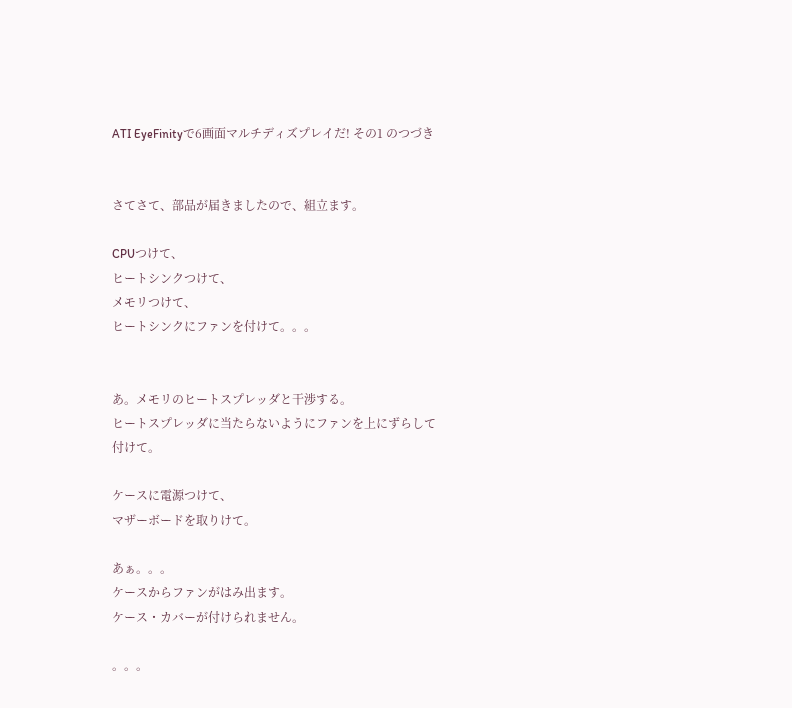ATI EyeFinityで6画面マルチディズプレイだ! その1 のつづき


さてさて、部品が届きましたので、組立ます。

CPUつけて、
ヒートシンクつけて、
メモリつけて、
ヒートシンクにファンを付けて。。。


あ。メモリのヒートスプレッダと干渉する。
ヒートスプレッダに当たらないようにファンを上にずらして付けて。

ケースに電源つけて、
マザーボードを取りけて。

あぁ。。。
ケースからファンがはみ出ます。
ケース・カバーが付けられません。

。。。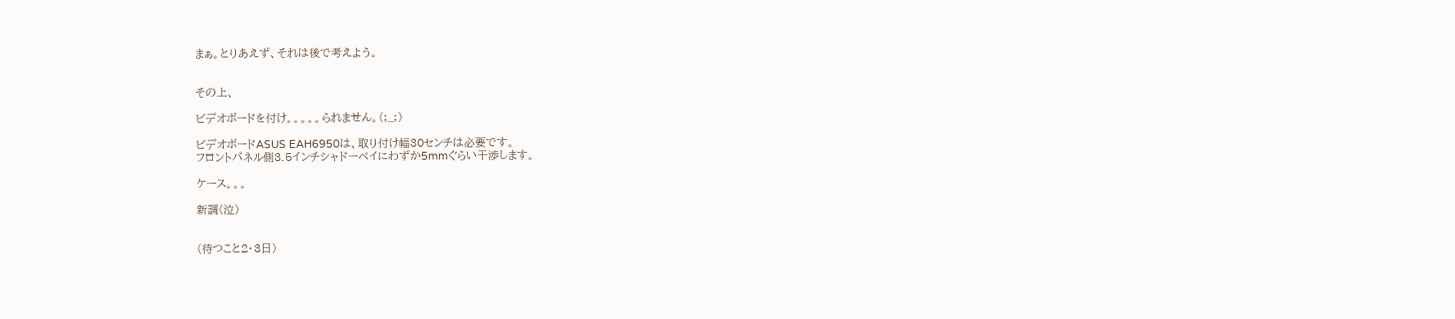まぁ。とりあえず、それは後で考えよう。


その上、

ビデオボードを付け。。。。。られません。(;_;)

ビデオボードASUS EAH6950は、取り付け幅30センチは必要です。
フロントパネル側3.5インチシャドーベイにわずか5mmぐらい干渉します。

ケース。。。

新調(泣)


(待つこと2・3日)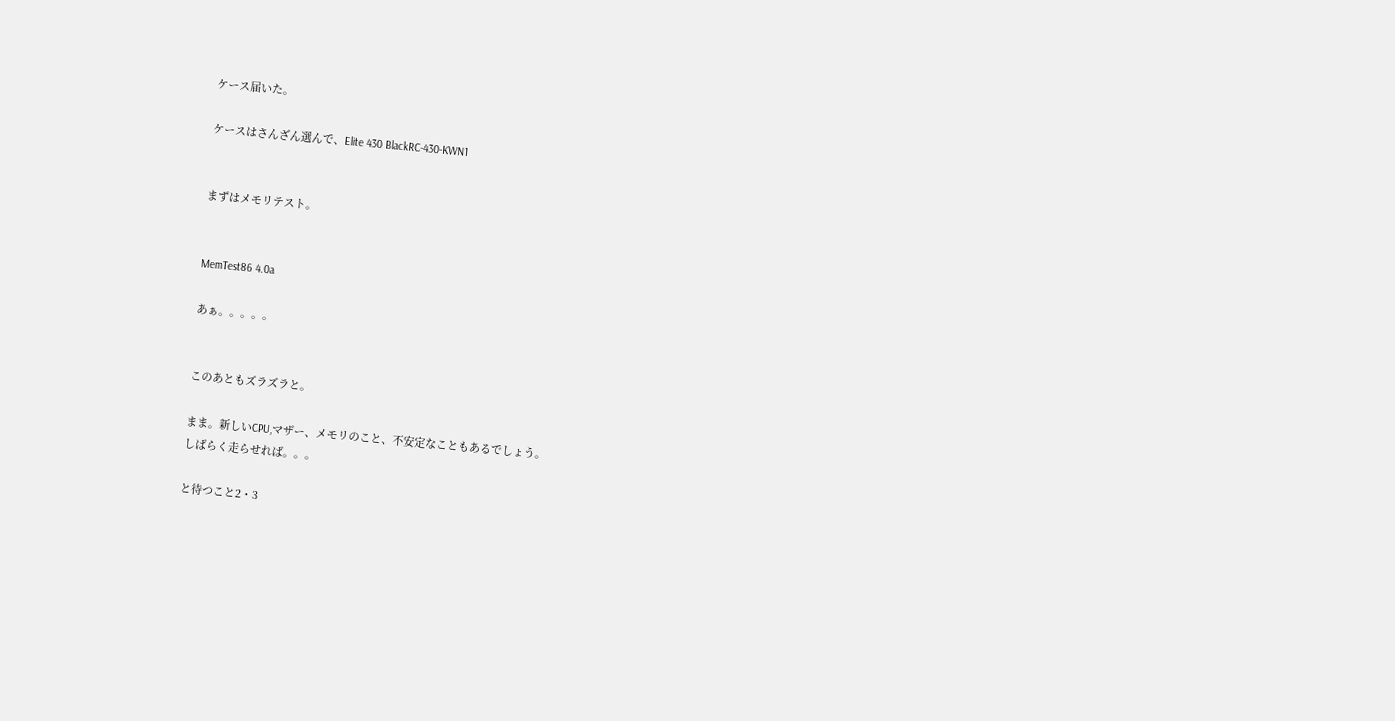ケース届いた。

ケースはさんざん選んで、Elite 430 BlackRC-430-KWN1


まずはメモリテスト。


MemTest86 4.0a

あぁ。。。。。


このあともズラズラと。

まま。新しいCPU,マザー、メモリのこと、不安定なこともあるでしょう。
しばらく走らせれば。。。

と待つこと2・3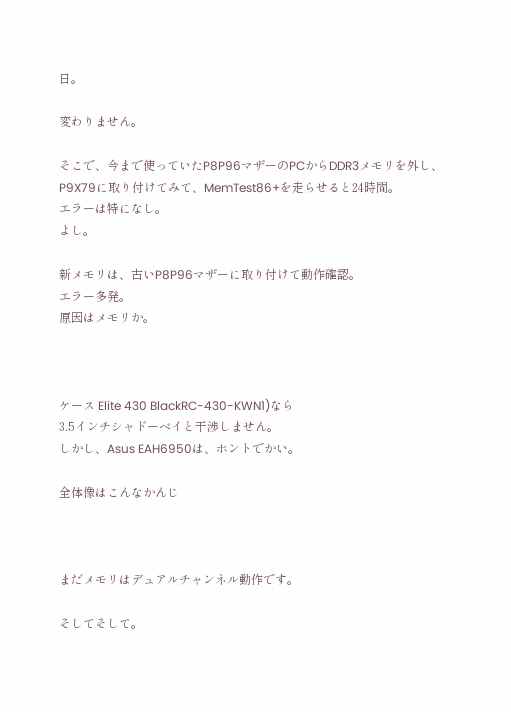日。

変わりません。

そこで、今まで使っていたP8P96マザーのPCからDDR3メモリを外し、
P9X79に取り付けてみて、MemTest86+を走らせると24時間。
エラーは特になし。
よし。

新メモリは、古いP8P96マザーに取り付けて動作確認。
エラー多発。
原因はメモリか。



ケース Elite 430 BlackRC-430-KWN1)なら
3.5インチシャドーベイと干渉しません。
しかし、Asus EAH6950は、ホントでかい。

全体像はこんなかんじ



まだメモリはデュアルチャンネル動作です。

そしてそして。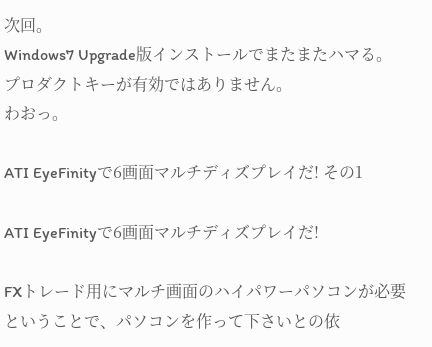次回。
Windows7 Upgrade版インストールでまたまたハマる。
プロダクトキーが有効ではありません。
わおっ。

ATI EyeFinityで6画面マルチディズプレイだ! その1

ATI EyeFinityで6画面マルチディズプレイだ!

FXトレード用にマルチ画面のハイパワーパソコンが必要ということで、パソコンを作って下さいとの依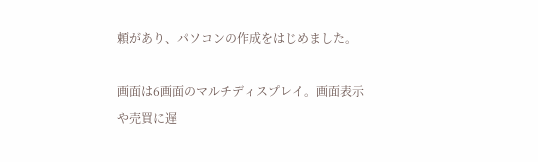頼があり、パソコンの作成をはじめました。

画面は6画面のマルチディスプレイ。画面表示や売買に遅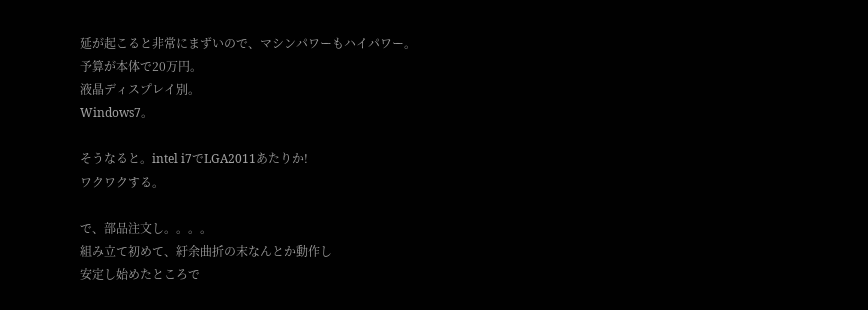延が起こると非常にまずいので、マシンパワーもハイパワー。
予算が本体で20万円。
液晶ディスプレイ別。
Windows7。

そうなると。intel i7でLGA2011あたりか!
ワクワクする。

で、部品注文し。。。。
組み立て初めて、紆余曲折の末なんとか動作し
安定し始めたところで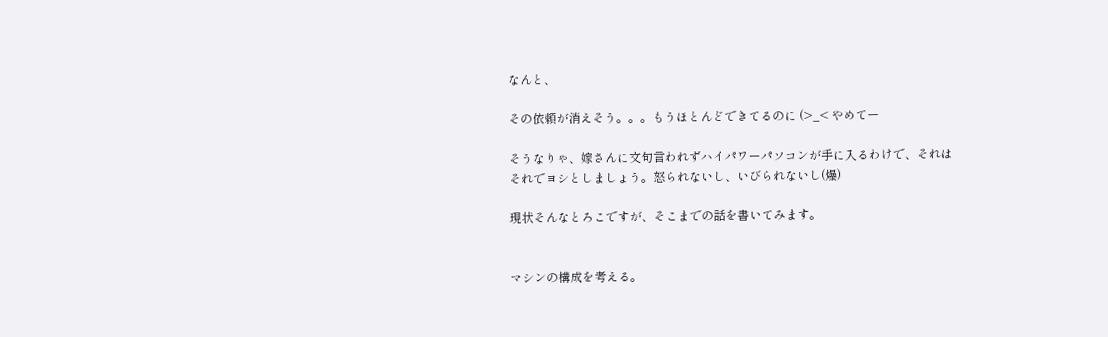なんと、

その依頼が消えそう。。。もうほとんどできてるのに (>_< やめてー

そうなりゃ、嫁さんに文句言われずハイパワーパソコンが手に入るわけで、それはそれでヨシとしましょう。怒られないし、いびられないし(爆)

現状そんなとろこですが、そこまでの話を書いてみます。


マシンの構成を考える。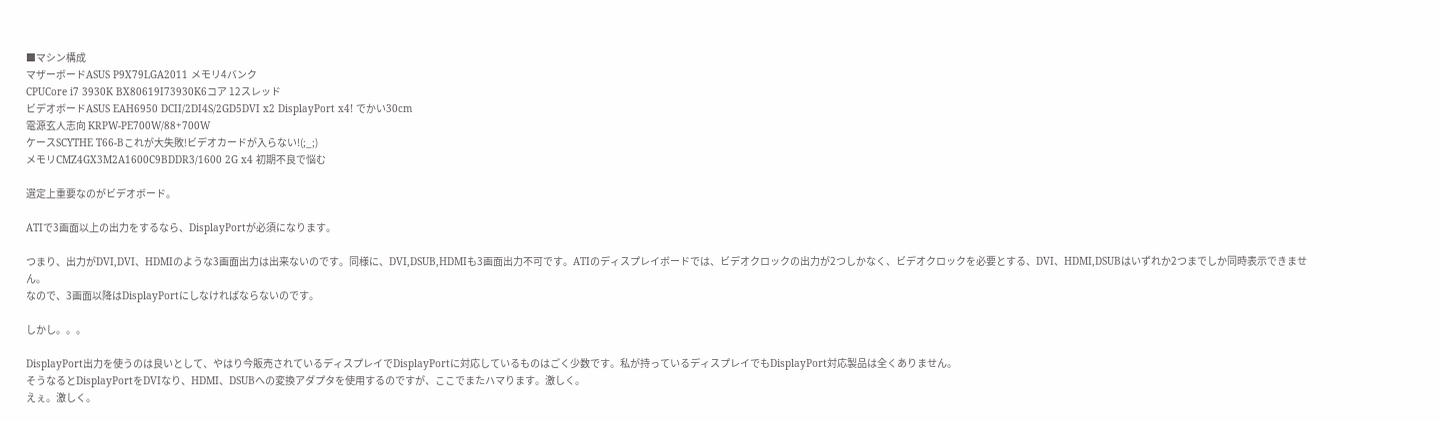■マシン構成
マザーボードASUS P9X79LGA2011 メモリ4バンク
CPUCore i7 3930K BX80619I73930K6コア 12スレッド
ビデオボードASUS EAH6950 DCII/2DI4S/2GD5DVI x2 DisplayPort x4! でかい30cm
電源玄人志向 KRPW-PE700W/88+700W
ケースSCYTHE T66-Bこれが大失敗!ビデオカードが入らない!(;_;)
メモリCMZ4GX3M2A1600C9BDDR3/1600 2G x4 初期不良で悩む

選定上重要なのがビデオボード。

ATIで3画面以上の出力をするなら、DisplayPortが必須になります。

つまり、出力がDVI,DVI、HDMIのような3画面出力は出来ないのです。同様に、DVI,DSUB,HDMIも3画面出力不可です。ATIのディスプレイボードでは、ビデオクロックの出力が2つしかなく、ビデオクロックを必要とする、DVI、HDMI,DSUBはいずれか2つまでしか同時表示できません。
なので、3画面以降はDisplayPortにしなければならないのです。

しかし。。。

DisplayPort出力を使うのは良いとして、やはり今販売されているディスプレイでDisplayPortに対応しているものはごく少数です。私が持っているディスプレイでもDisplayPort対応製品は全くありません。
そうなるとDisplayPortをDVIなり、HDMI、DSUBへの変換アダプタを使用するのですが、ここでまたハマります。激しく。
えぇ。激しく。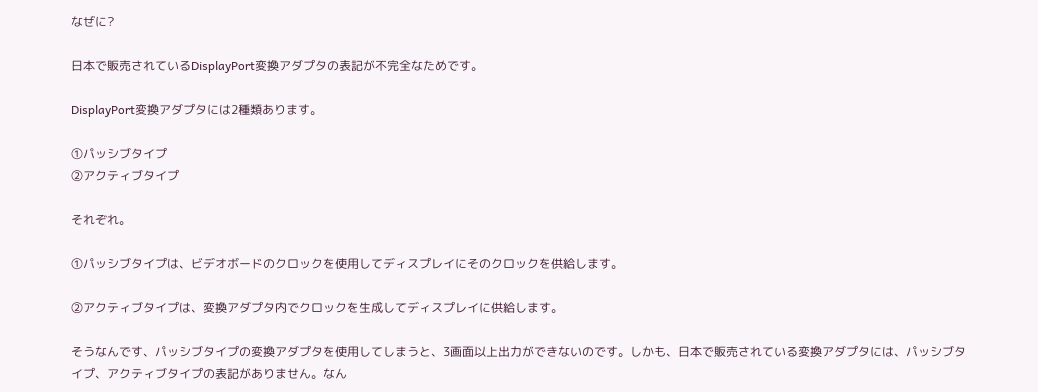なぜに?

日本で販売されているDisplayPort変換アダプタの表記が不完全なためです。

DisplayPort変換アダプタには2種類あります。

①パッシブタイプ
②アクティブタイプ

それぞれ。

①パッシブタイプは、ビデオボードのクロックを使用してディスプレイにそのクロックを供給します。

②アクティブタイプは、変換アダプタ内でクロックを生成してディスプレイに供給します。

そうなんです、パッシブタイプの変換アダプタを使用してしまうと、3画面以上出力ができないのです。しかも、日本で販売されている変換アダプタには、パッシブタイプ、アクティブタイプの表記がありません。なん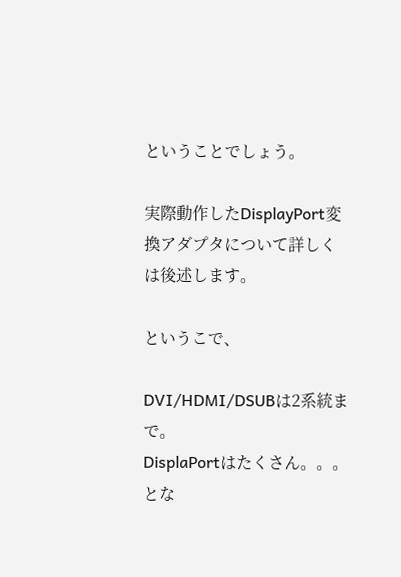ということでしょう。

実際動作したDisplayPort変換アダプタについて詳しくは後述します。

というこで、

DVI/HDMI/DSUBは2系統まで。
DisplaPortはたくさん。。。とな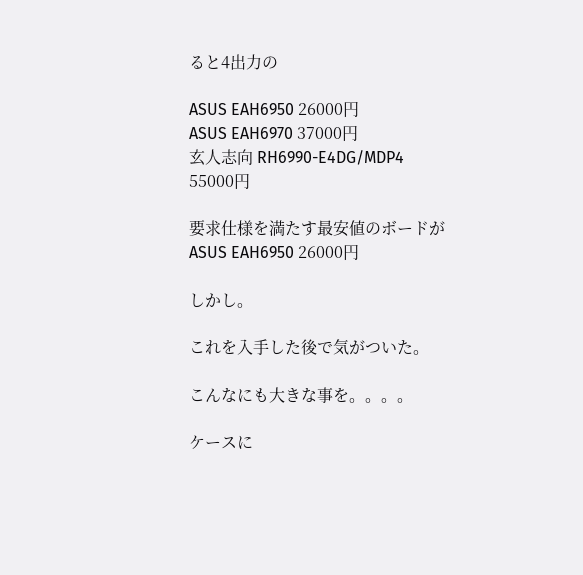ると4出力の

ASUS EAH6950 26000円
ASUS EAH6970 37000円
玄人志向 RH6990-E4DG/MDP4 55000円

要求仕様を満たす最安値のボードがASUS EAH6950 26000円

しかし。

これを入手した後で気がついた。

こんなにも大きな事を。。。。

ケースに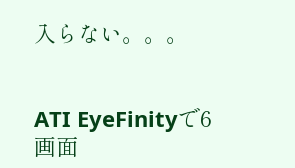入らない。。。


ATI EyeFinityで6画面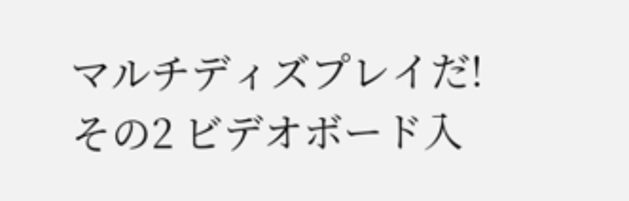マルチディズプレイだ! その2 ビデオボード入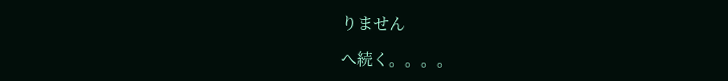りません

へ続く。。。。